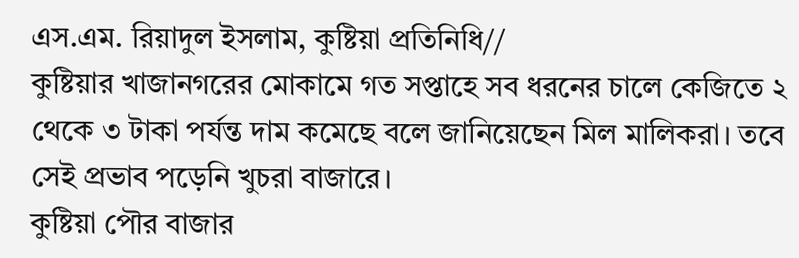এস.এম. রিয়াদুল ইসলাম, কুষ্টিয়া প্রতিনিধি//
কুষ্টিয়ার খাজানগরের মোকামে গত সপ্তাহে সব ধরনের চালে কেজিতে ২ থেকে ৩ টাকা পর্যন্ত দাম কমেছে বলে জানিয়েছেন মিল মালিকরা। তবে সেই প্রভাব পড়েনি খুচরা বাজারে।
কুষ্টিয়া পৌর বাজার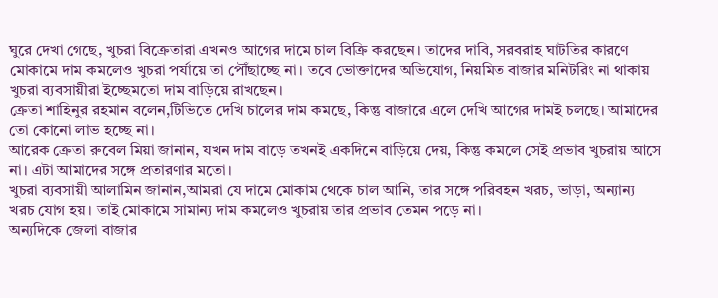ঘুরে দেখা গেছে, খুচরা বিক্রেতারা এখনও আগের দামে চাল বিক্রি করছেন। তাদের দাবি, সরবরাহ ঘাটতির কারণে মোকামে দাম কমলেও খুচরা পর্যায়ে তা পৌঁছাচ্ছে না। তবে ভোক্তাদের অভিযোগ, নিয়মিত বাজার মনিটরিং না থাকায় খুচরা ব্যবসায়ীরা ইচ্ছেমতো দাম বাড়িয়ে রাখছেন।
ক্রেতা শাহিনুর রহমান বলেন,টিভিতে দেখি চালের দাম কমছে, কিন্তু বাজারে এলে দেখি আগের দামই চলছে। আমাদের তো কোনো লাভ হচ্ছে না।
আরেক ক্রেতা রুবেল মিয়া জানান, যখন দাম বাড়ে তখনই একদিনে বাড়িয়ে দেয়, কিন্তু কমলে সেই প্রভাব খুচরায় আসে না। এটা আমাদের সঙ্গে প্রতারণার মতো।
খুচরা ব্যবসায়ী আলামিন জানান,আমরা যে দামে মোকাম থেকে চাল আনি, তার সঙ্গে পরিবহন খরচ, ভাড়া, অন্যান্য খরচ যোগ হয়। তাই মোকামে সামান্য দাম কমলেও খুচরায় তার প্রভাব তেমন পড়ে না।
অন্যদিকে জেলা বাজার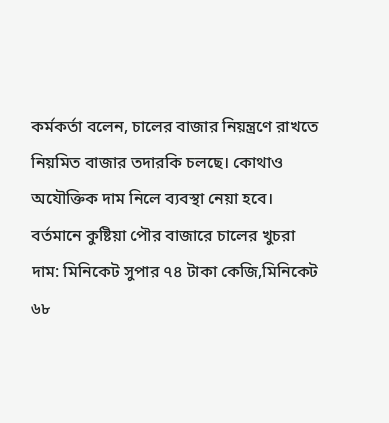কর্মকর্তা বলেন, চালের বাজার নিয়ন্ত্রণে রাখতে নিয়মিত বাজার তদারকি চলছে। কোথাও অযৌক্তিক দাম নিলে ব্যবস্থা নেয়া হবে।
বর্তমানে কুষ্টিয়া পৌর বাজারে চালের খুচরা দাম: মিনিকেট সুপার ৭৪ টাকা কেজি,মিনিকেট ৬৮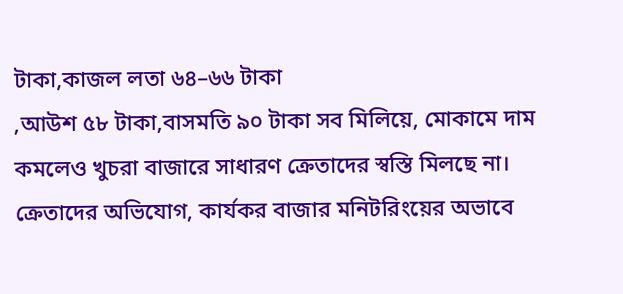টাকা,কাজল লতা ৬৪–৬৬ টাকা
,আউশ ৫৮ টাকা,বাসমতি ৯০ টাকা সব মিলিয়ে, মোকামে দাম কমলেও খুচরা বাজারে সাধারণ ক্রেতাদের স্বস্তি মিলছে না। ক্রেতাদের অভিযোগ, কার্যকর বাজার মনিটরিংয়ের অভাবে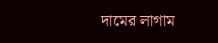দামের লাগাম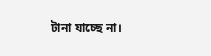টানা যাচ্ছে না।